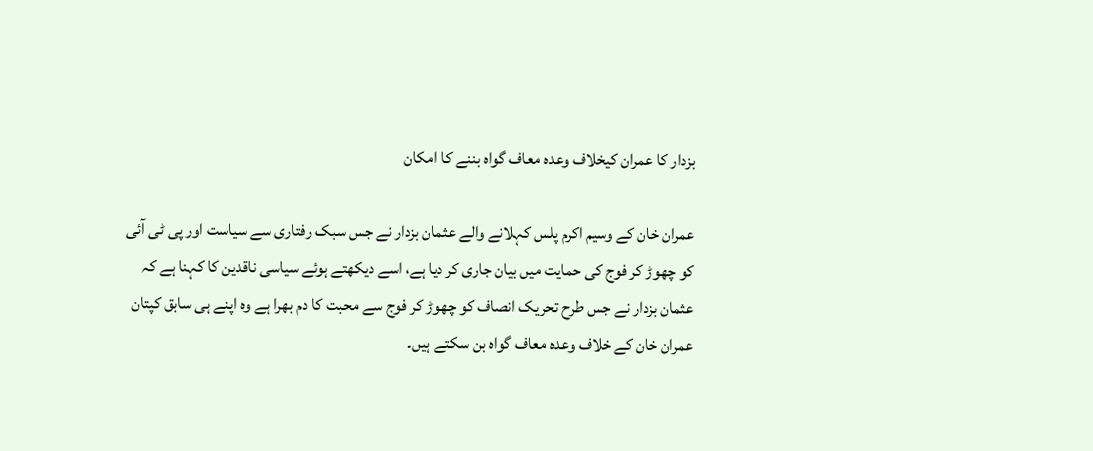بزدار کا عمران کیخلاف وعدہ معاف گواہ بننے کا امکان

عمران خان کے وسیم اکرم پلس کہلانے والے عثمان بزدار نے جس سبک رفتاری سے سیاست اور پی ٹی آئی کو چھوڑ کر فوج کی حمایت میں بیان جاری کر دیا ہے، اسے دیکھتے ہوئے سیاسی ناقدین کا کہنا ہے کہ عثمان بزدار نے جس طرح تحریک انصاف کو چھوڑ کر فوج سے محبت کا دم بھرا ہے وہ اپنے ہی سابق کپتان عمران خان کے خلاف وعدہ معاف گواہ بن سکتے ہیں۔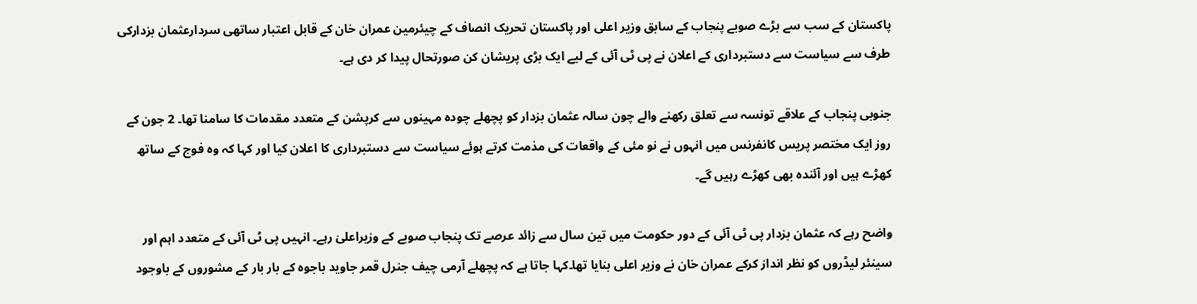پاکستان کے سب سے بڑے صوبے پنجاب کے سابق وزیر اعلی اور پاکستان تحریک انصاف کے چیئرمین عمران خان کے قابل اعتبار ساتھی سردارعثمان بزدارکی طرف سے سیاست سے دستبرداری کے اعلان نے پی ٹی آئی کے لیے ایک بڑی پریشان کن صورتحال پیدا کر دی ہے۔

جنوبی پنجاب کے علاقے تونسہ سے تعلق رکھنے والے چون سالہ عثمان بزدار کو پچھلے چودہ مہینوں سے کرپشن کے متعدد مقدمات کا سامنا تھا۔ 2 جون کے روز ایک مختصر پریس کانفرنس میں انہوں نے نو مئی کے واقعات کی مذمت کرتے ہوئے سیاست سے دستبرداری کا اعلان کیا اور کہا کہ وہ فوج کے ساتھ کھڑے ہیں اور آئندہ بھی کھڑے رہیں گے۔

واضح رہے کہ عثمان بزدار پی ٹی آئی کے دور حکومت میں تین سال سے زائد عرصے تک پنجاب صوبے کے وزیراعلیٰ رہے۔ انہیں پی ٹی آئی کے متعدد اہم اور سینئر لیڈروں کو نظر انداز کرکے عمران خان نے وزیر اعلی بنایا تھا۔کہا جاتا ہے کہ پچھلے آرمی چیف جنرل قمر جاوید باجوہ کے بار بار کے مشوروں کے باوجود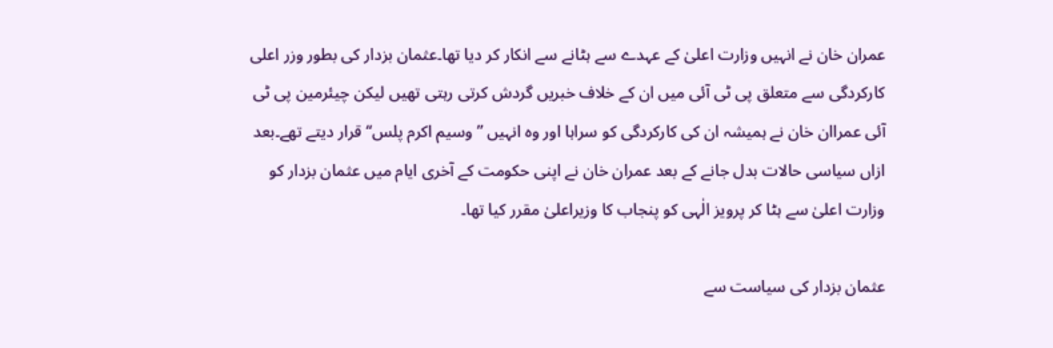عمران خان نے انہیں وزارت اعلیٰ کے عہدے سے ہٹانے سے انکار کر دیا تھا۔عثمان بزدار کی بطور وزر اعلی کارکردگی سے متعلق پی ٹی آئی میں ان کے خلاف خبریں گردش کرتی رہتی تھیں لیکن چیئرمین پی ٹی آئی عمراان خان نے ہمیشہ ان کی کارکردگی کو سراہا اور وہ انہیں ”وسیم اکرم پلس‘‘ قرار دیتے تھے۔بعد ازاں سیاسی حالات بدل جانے کے بعد عمران خان نے اپنی حکومت کے آخری ایام میں عثمان بزدار کو وزارت اعلیٰ سے ہٹا کر پرویز الٰہی کو پنجاب کا وزیراعلیٰ مقرر کیا تھا۔

عثمان بزدار کی سیاست سے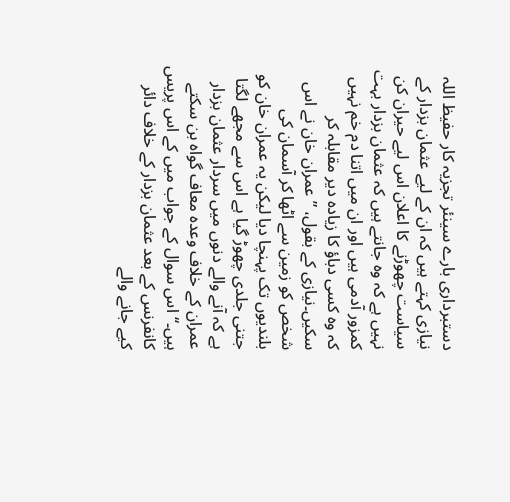دستبرداری بارے سینئر تجزیہ کار حفیظ اللہ نیازی کہتے ہیں کہ ان کے لیے عثمان بزدار کے سیاست چھوڑنے کا اعلان اس لیے حیران کن نہیں ہے کہ وہ جانتے ہیں کہ عثمان بزدار بہت کمزور آدمی ہیں اور ان میں اتنا دم خم نہیں کہ وہ کسی دباؤ کا زیادہ دیر مقابلہ کر سکیں۔نیازی کے بقول، ”عمران خان نے اس شخص کو زمین سے اٹھا کر آسمان کی بلندیوں تک پہنچا دیا لیکن یہ عمران خان کو جتنی جلدی چھوڑ گیا ہے اس سے مجھے لگتا ہے کہ آنے والے دنوں میں سردار عثمان بزدار عمران کے خلاف وعدہ معاف گواہ بن سکتے ہیں۔‘‘ اس سوال کے جواب میں کے اس پریس کانفرنس کے بعد عثمان بزدار کے خلاف دائر کیے جانے والے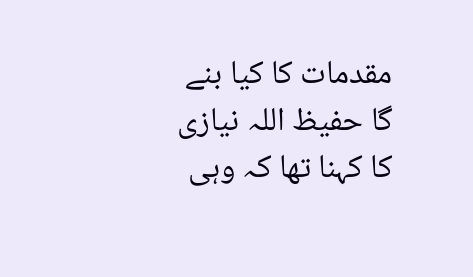مقدمات کا کیا بنے گا حفیظ اللہ نیازی کا کہنا تھا کہ وہی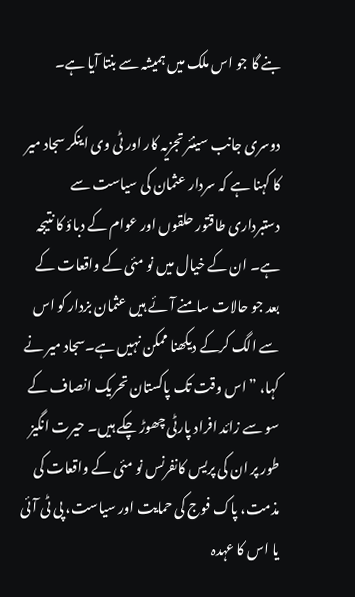بنے گا جو اس ملک میں ہمیشہ سے بنتا آیا ہے۔

دوسری جانب سینئر تجزیہ کار اور ٹی وی اینکر سجاد میر کا کہنا ہے کہ سردار عثمان کی سیاست سے دستبرداری طاقتور حلقوں اور عوام کے دباؤ کا نتیجہ ہے۔ ان کے خیال میں نو مئی کے واقعات کے بعد جو حالات سامنے آئے ہیں عثمان بزدار کو اس سے الگ کرکے دیکھنا ممکن نہیں ہے۔سجاد میر نے کہا، ”اس وقت تک پاکستان تحریک انصاف کے سو سے زائد افراد پارٹی چھوڑ چکے ہیں۔ حیرت انگیز طور پر ان کی پریس کانفرنس نو مئی کے واقعات کی مذمت، پاک فوج کی حمایت اور سیاست، پی ٹی آئی یا اس کا عہدہ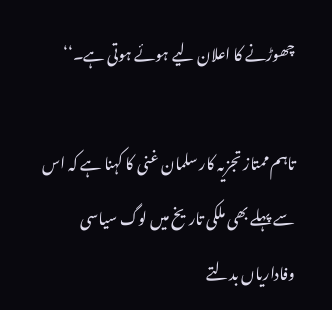چھوڑنے کا اعلان لیے ہوئے ہوتی ہے۔‘‘

تاہم ممتاز تجزیہ کار سلمان غنی کا کہنا ہے کہ اس سے پہلے بھی ملکی تاریخ میں لوگ سیاسی وفاداریاں بدلتے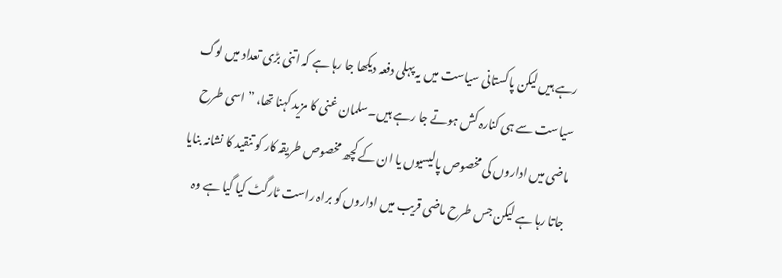رہے ہیں لیکن پاکستانی سیاست میں یہ پہلی دفعہ دیکھا جا رہا ہے کہ اتنی بڑی تعداد میں لوگ سیاست سے ہی کنارہ کش ہوتے جا رہے ہیں۔سلمان غنی کا مزید کہنا تھا، ” اسی طرح ماضی میں اداروں کی مخصوص پالیسیوں یا ان کے کچھ مخصوص طریقہ کار کو تنقید کا نشانہ بنایا جاتا رہا ہے لیکن جس طرح ماضی قریب میں اداروں کو براہ راست ٹارگٹ کیا گیا ہے وہ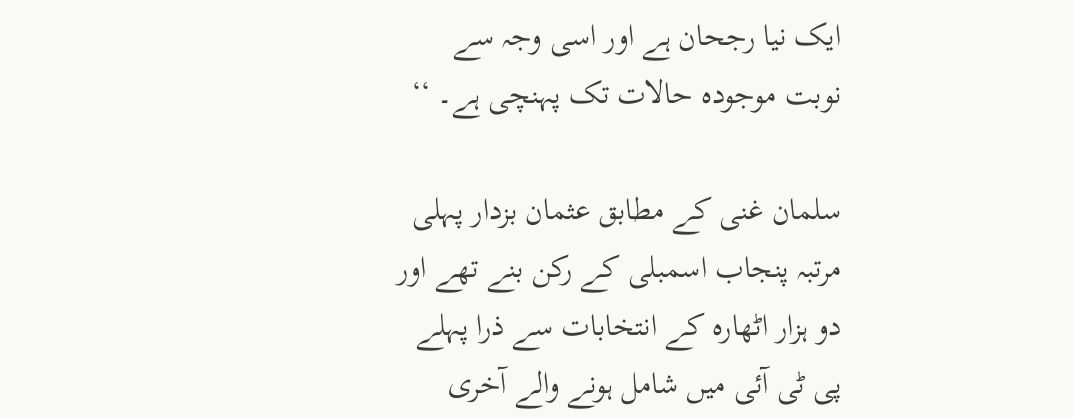ایک نیا رجحان ہے اور اسی وجہ سے نوبت موجودہ حالات تک پہنچی ہے۔ ‘‘

سلمان غنی کے مطابق عثمان بزدار پہلی مرتبہ پنجاب اسمبلی کے رکن بنے تھے اور دو ہزار اٹھارہ کے انتخابات سے ذرا پہلے پی ٹی آئی میں شامل ہونے والے آخری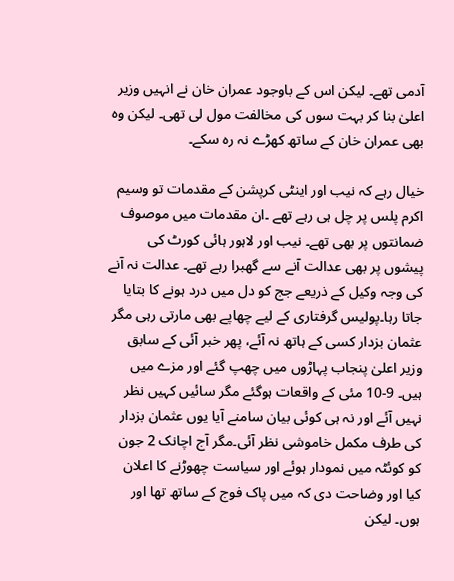آدمی تھے۔ لیکن اس کے باوجود عمران خان نے انہیں وزیر اعلیٰ بنا کر بہت سوں کی مخالفت مول لی تھی۔ لیکن وہ بھی عمران خان کے ساتھ کھڑے نہ رہ سکے۔

خیال رہے کہ نیب اور اینٹی کرپشن کے مقدمات تو وسیم اکرم پلس پر چل ہی رہے تھے ۔ان مقدمات میں موصوف ضمانتوں پر بھی تھے۔ نیب اور لاہور ہائی کورٹ کی پیشوں پر بھی عدالت آنے سے گھبرا رہے تھے۔ عدالت نہ آنے کی وجہ وکیل کے ذریعے جج کو دل میں درد ہونے کا بتایا جاتا رہا۔پولیس گرفتاری کے لیے چھاپے بھی مارتی رہی مگر عثمان بزدار کسی کے ہاتھ نہ آئے، پھر خبر آئی کے سابق وزیر اعلیٰ پنجاب پہاڑوں میں چھپ گئے اور مزے میں ہیں۔ 9-10 مئی کے واقعات ہوگئے مگر سائیں کہیں نظر نہیں آئے اور نہ ہی کوئی بیان سامنے آیا یوں عثمان بزدار کی طرف مکمل خاموشی نظر آئی۔مگر آج اچانک 2 جون کو کوئٹہ میں نمودار ہوئے اور سیاست چھوڑنے کا اعلان کیا اور وضاحت دی کہ میں پاک فوج کے ساتھ تھا اور ہوں۔ لیکن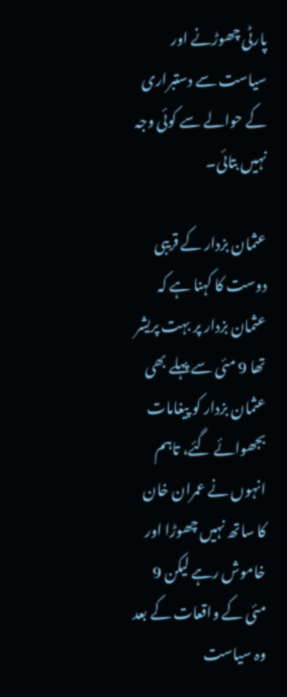پارٹی چھوڑنے اور سیاست سے دستبراری کے حوالے سے کوئی وجہ نہیں بتائی۔

عثمان بزدار کے قریبی دوست کا کہنا ہے کہ عثمان بزدار پر بہت پریشر تھا 9 مئی سے پہلے بھی عثمان بزدار کو پیغامات بجھوائے گئے، تاہم انہوں نے عمران خان کا ساتھ نہیں چھوڑا اور خاموش رہے لیکن 9 مئی کے واقعات کے بعد وہ سیاست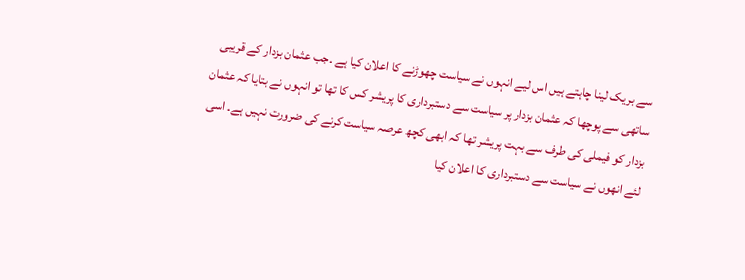سے بریک لینا چاہتے ہیں اس لیے انہوں نے سیاست چھوڑنے کا اعلان کیا ہے ۔جب عثمان بزدار کے قریبی ساتھی سے پوچھا کہ عثمان بزدار پر سیاست سے دستبرداری کا پریشر کس کا تھا تو انہوں نے بتایا کہ عثمان بزدار کو فیملی کی طرف سے بہت پریشر تھا کہ ابھی کچھ عرصہ سیاست کرنے کی ضرورت نہیں ہے۔ اسی لئے انھوں نے سیاست سے دستبرداری کا اعلان کیا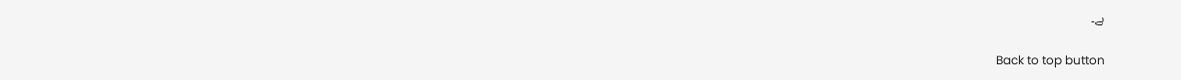ہے۔

Back to top button